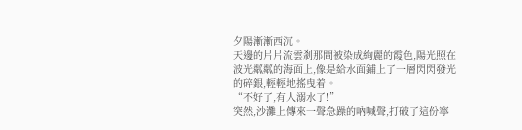夕陽漸漸西沉。
天邊的片片流雲剎那間被染成絢麗的霞色,陽光照在波光粼粼的海面上,像是給水面鋪上了一層閃閃發光的碎銀,輕輕地搖曳着。
“不好了,有人溺水了!”
突然,沙灘上傳來一聲急躁的吶喊聲,打破了這份寧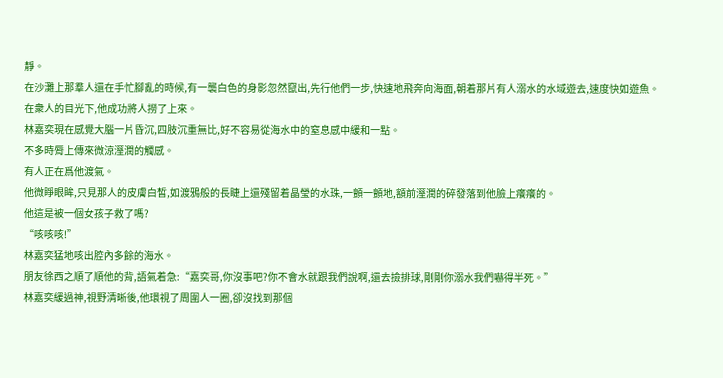靜。
在沙灘上那羣人還在手忙腳亂的時候,有一襲白色的身影忽然竄出,先行他們一步,快速地飛奔向海面,朝着那片有人溺水的水域遊去,速度快如遊魚。
在衆人的目光下,他成功將人撈了上來。
林嘉奕現在感覺大腦一片昏沉,四肢沉重無比,好不容易從海水中的窒息感中緩和一點。
不多時脣上傳來微涼溼潤的觸感。
有人正在爲他渡氣。
他微睜眼眸,只見那人的皮膚白皙,如渡鴉般的長睫上還殘留着晶瑩的水珠,一顫一顫地,額前溼潤的碎發落到他臉上癢癢的。
他這是被一個女孩子救了嗎?
“咳咳咳!”
林嘉奕猛地咳出腔內多餘的海水。
朋友徐西之順了順他的背,語氣着急:“嘉奕哥,你沒事吧?你不會水就跟我們說啊,還去撿排球,剛剛你溺水我們嚇得半死。”
林嘉奕緩過神,視野清晰後,他環視了周圍人一圈,卻沒找到那個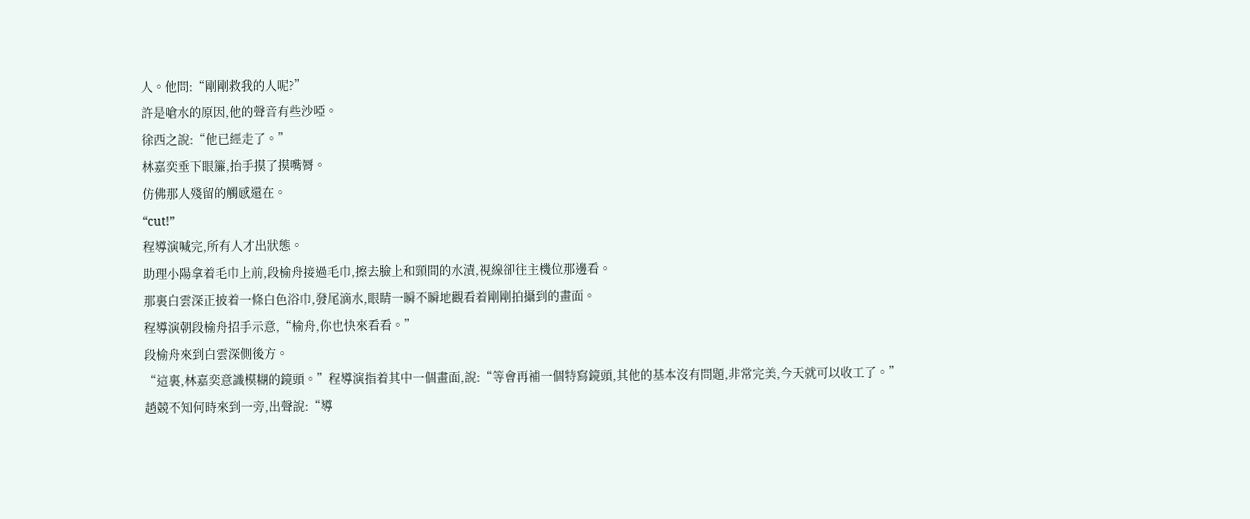人。他問:“剛剛救我的人呢?”
許是嗆水的原因,他的聲音有些沙啞。
徐西之說:“他已經走了。”
林嘉奕垂下眼簾,抬手摸了摸嘴脣。
仿佛那人殘留的觸感還在。
“cut!”
程導演喊完,所有人才出狀態。
助理小陽拿着毛巾上前,段榆舟接過毛巾,擦去臉上和頸間的水漬,視線卻往主機位那邊看。
那裏白雲深正披着一條白色浴巾,發尾滴水,眼睛一瞬不瞬地觀看着剛剛拍攝到的畫面。
程導演朝段榆舟招手示意,“榆舟,你也快來看看。”
段榆舟來到白雲深側後方。
“這裏,林嘉奕意識模糊的鏡頭。”程導演指着其中一個畫面,說:“等會再補一個特寫鏡頭,其他的基本沒有問題,非常完美,今天就可以收工了。”
趙競不知何時來到一旁,出聲說:“導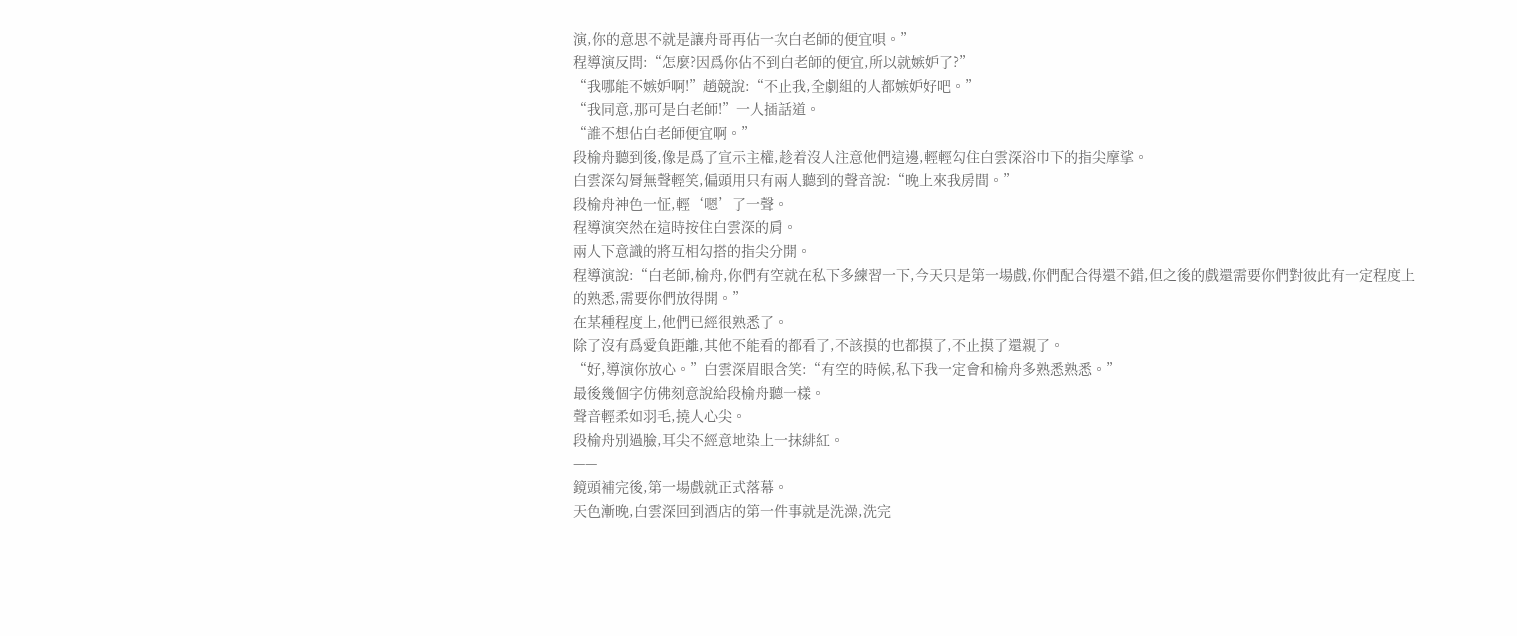演,你的意思不就是讓舟哥再佔一次白老師的便宜唄。”
程導演反問:“怎麼?因爲你佔不到白老師的便宜,所以就嫉妒了?”
“我哪能不嫉妒啊!”趙競說:“不止我,全劇組的人都嫉妒好吧。”
“我同意,那可是白老師!”一人插話道。
“誰不想佔白老師便宜啊。”
段榆舟聽到後,像是爲了宣示主權,趁着沒人注意他們這邊,輕輕勾住白雲深浴巾下的指尖摩挲。
白雲深勾脣無聲輕笑,偏頭用只有兩人聽到的聲音說:“晚上來我房間。”
段榆舟神色一怔,輕‘嗯’了一聲。
程導演突然在這時按住白雲深的肩。
兩人下意識的將互相勾搭的指尖分開。
程導演說:“白老師,榆舟,你們有空就在私下多練習一下,今天只是第一場戲,你們配合得還不錯,但之後的戲還需要你們對彼此有一定程度上的熟悉,需要你們放得開。”
在某種程度上,他們已經很熟悉了。
除了沒有爲愛負距離,其他不能看的都看了,不該摸的也都摸了,不止摸了還親了。
“好,導演你放心。”白雲深眉眼含笑:“有空的時候,私下我一定會和榆舟多熟悉熟悉。”
最後幾個字仿佛刻意說給段榆舟聽一樣。
聲音輕柔如羽毛,撓人心尖。
段榆舟別過臉,耳尖不經意地染上一抹緋紅。
——
鏡頭補完後,第一場戲就正式落幕。
天色漸晚,白雲深回到酒店的第一件事就是洗澡,洗完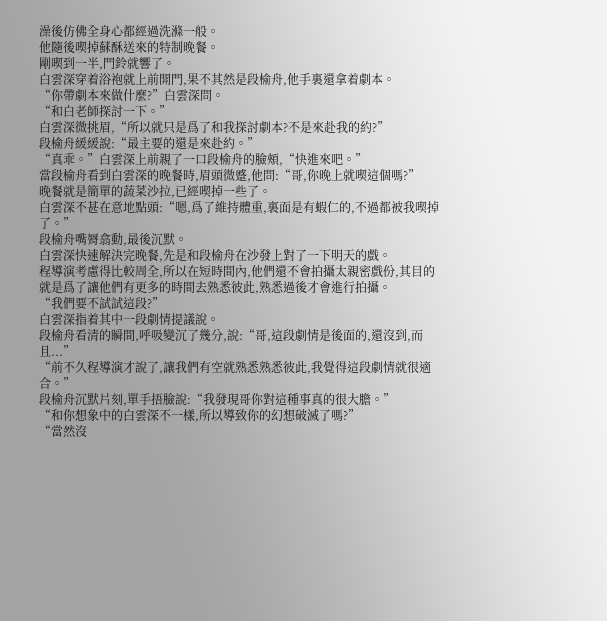澡後仿佛全身心都經過洗滌一般。
他隨後喫掉蘇酥送來的特制晚餐。
剛喫到一半,門鈴就響了。
白雲深穿着浴袍就上前開門,果不其然是段榆舟,他手裏還拿着劇本。
“你帶劇本來做什麼?”白雲深問。
“和白老師探討一下。”
白雲深微挑眉,“所以就只是爲了和我探討劇本?不是來赴我的約?”
段榆舟緩緩說:“最主要的還是來赴約。”
“真乖。”白雲深上前親了一口段榆舟的臉頰,“快進來吧。”
當段榆舟看到白雲深的晚餐時,眉頭微蹙,他問:“哥,你晚上就喫這個嗎?”
晚餐就是簡單的蔬菜沙拉,已經喫掉一些了。
白雲深不甚在意地點頭:“嗯,爲了維持體重,裏面是有蝦仁的,不過都被我喫掉了。”
段榆舟嘴脣翕動,最後沉默。
白雲深快速解決完晚餐,先是和段榆舟在沙發上對了一下明天的戲。
程導演考慮得比較周全,所以在短時間內,他們還不會拍攝太親密戲份,其目的就是爲了讓他們有更多的時間去熟悉彼此,熟悉過後才會進行拍攝。
“我們要不試試這段?”
白雲深指着其中一段劇情提議說。
段榆舟看清的瞬間,呼吸變沉了幾分,說:“哥,這段劇情是後面的,還沒到,而且...”
“前不久程導演才說了,讓我們有空就熟悉熟悉彼此,我覺得這段劇情就很適合。”
段榆舟沉默片刻,單手捂臉說:“我發現哥你對這種事真的很大膽。”
“和你想象中的白雲深不一樣,所以導致你的幻想破滅了嗎?”
“當然沒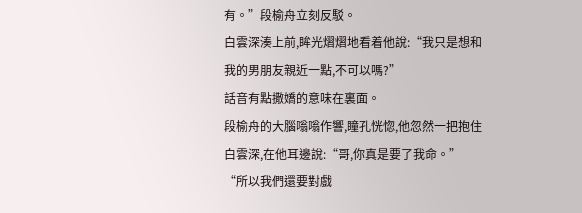有。”段榆舟立刻反駁。
白雲深湊上前,眸光熠熠地看着他說:“我只是想和我的男朋友親近一點,不可以嗎?”
話音有點撒嬌的意味在裏面。
段榆舟的大腦嗡嗡作響,瞳孔恍惚,他忽然一把抱住白雲深,在他耳邊說:“哥,你真是要了我命。”
“所以我們還要對戲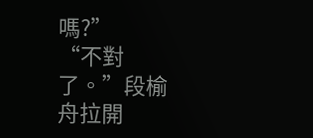嗎?”
“不對了。”段榆舟拉開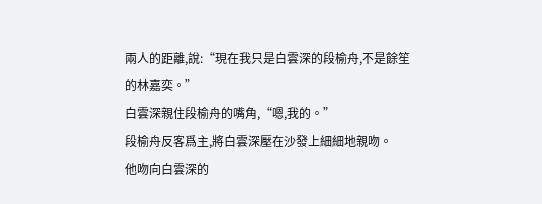兩人的距離,說:“現在我只是白雲深的段榆舟,不是餘笙的林嘉奕。”
白雲深親住段榆舟的嘴角,“嗯,我的。”
段榆舟反客爲主,將白雲深壓在沙發上細細地親吻。
他吻向白雲深的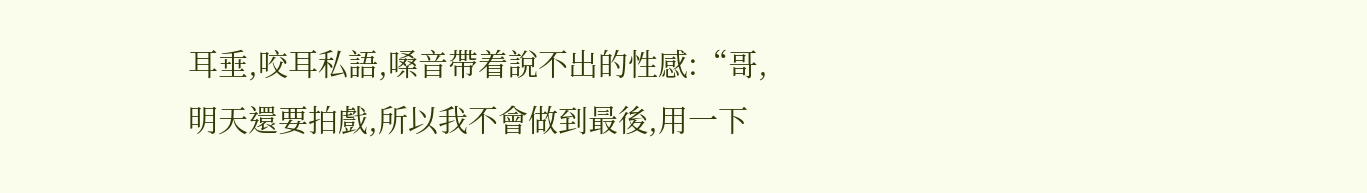耳垂,咬耳私語,嗓音帶着說不出的性感:“哥,明天還要拍戲,所以我不會做到最後,用一下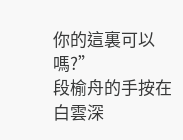你的這裏可以嗎?”
段榆舟的手按在白雲深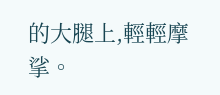的大腿上,輕輕摩挲。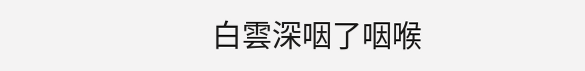白雲深咽了咽喉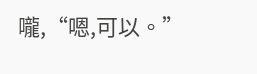嚨,“嗯,可以。”